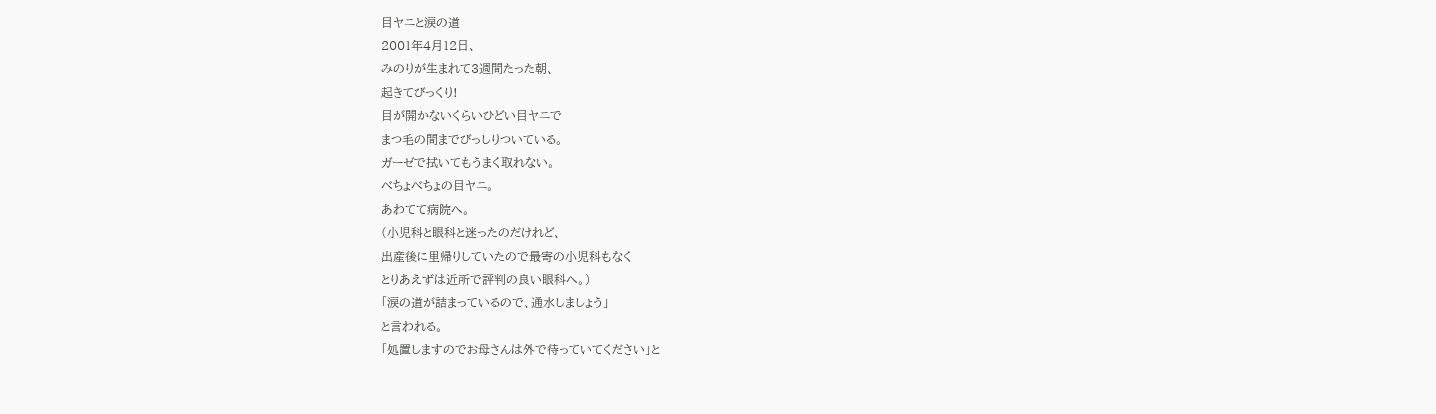目ヤニと涙の道
2001年4月12日、
みのりが生まれて3週間たった朝、
起きてびっくり!
目が開かないくらいひどい目ヤニで
まつ毛の間までびっしりついている。
ガーゼで拭いてもうまく取れない。
べちょべちょの目ヤニ。
あわてて病院へ。
(小児科と眼科と迷ったのだけれど、
出産後に里帰りしていたので最寄の小児科もなく
とりあえずは近所で評判の良い眼科へ。)
「涙の道が詰まっているので、通水しましょう」
と言われる。
「処置しますのでお母さんは外で待っていてください」と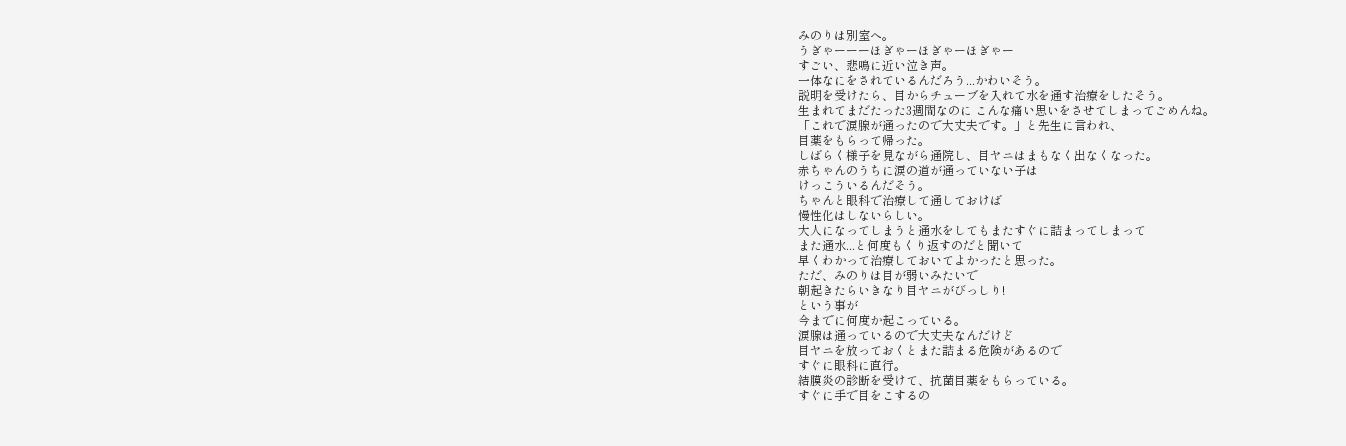みのりは別室へ。
うぎゃーーーほぎゃーほぎゃーほぎゃー
すごい、悲鳴に近い泣き声。
一体なにをされているんだろう...かわいそう。
説明を受けたら、目からチューブを入れて水を通す治療をしたそう。
生まれてまだたった3週間なのに こんな痛い思いをさせてしまってごめんね。
「これで涙腺が通ったので大丈夫です。」と先生に言われ、
目薬をもらって帰った。
しばらく様子を見ながら通院し、目ヤニはまもなく出なくなった。
赤ちゃんのうちに涙の道が通っていない子は
けっこういるんだそう。
ちゃんと眼科で治療して通しておけば
慢性化はしないらしい。
大人になってしまうと通水をしてもまたすぐに詰まってしまって
また通水...と何度もくり返すのだと聞いて
早くわかって治療しておいてよかったと思った。
ただ、みのりは目が弱いみたいで
朝起きたらいきなり目ヤニがびっしり!
という事が
今までに何度か起こっている。
涙腺は通っているので大丈夫なんだけど
目ヤニを放っておくとまた詰まる危険があるので
すぐに眼科に直行。
結膜炎の診断を受けて、抗菌目薬をもらっている。
すぐに手で目をこするの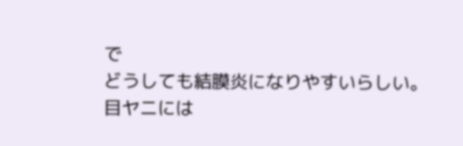で
どうしても結膜炎になりやすいらしい。
目ヤニには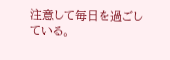注意して毎日を過ごしている。